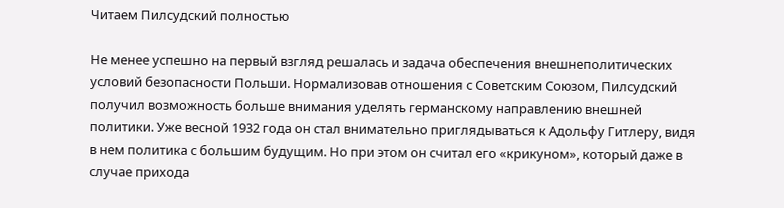Читаем Пилсудский полностью

Не менее успешно на первый взгляд решалась и задача обеспечения внешнеполитических условий безопасности Польши. Нормализовав отношения с Советским Союзом, Пилсудский получил возможность больше внимания уделять германскому направлению внешней политики. Уже весной 1932 года он стал внимательно приглядываться к Адольфу Гитлеру, видя в нем политика с большим будущим. Но при этом он считал его «крикуном», который даже в случае прихода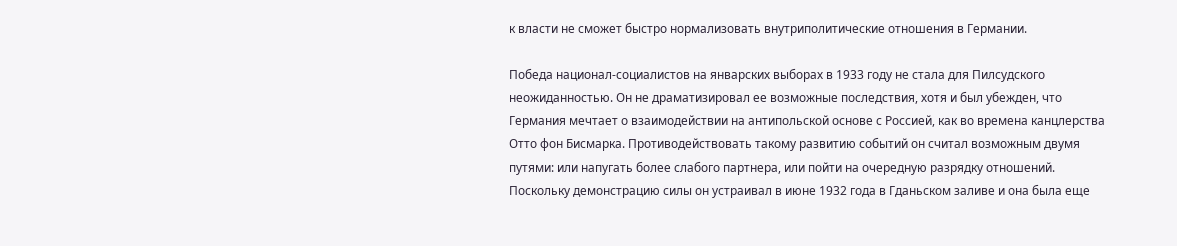к власти не сможет быстро нормализовать внутриполитические отношения в Германии.

Победа национал-социалистов на январских выборах в 1933 году не стала для Пилсудского неожиданностью. Он не драматизировал ее возможные последствия, хотя и был убежден, что Германия мечтает о взаимодействии на антипольской основе с Россией, как во времена канцлерства Отто фон Бисмарка. Противодействовать такому развитию событий он считал возможным двумя путями: или напугать более слабого партнера, или пойти на очередную разрядку отношений. Поскольку демонстрацию силы он устраивал в июне 1932 года в Гданьском заливе и она была еще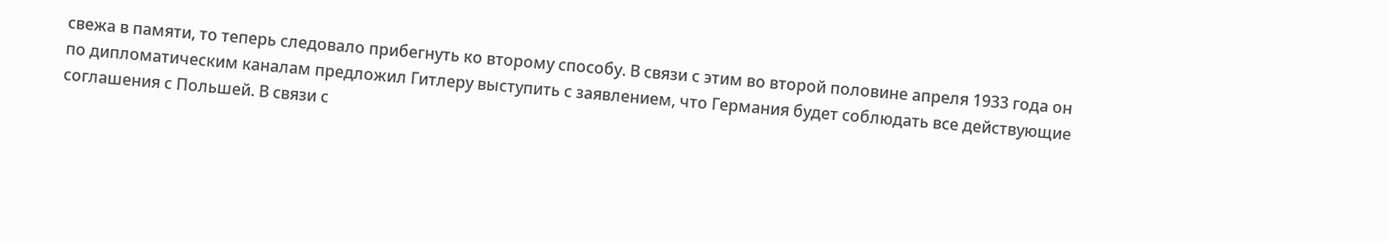свежа в памяти, то теперь следовало прибегнуть ко второму способу. В связи с этим во второй половине апреля 1933 года он по дипломатическим каналам предложил Гитлеру выступить с заявлением, что Германия будет соблюдать все действующие соглашения с Польшей. В связи с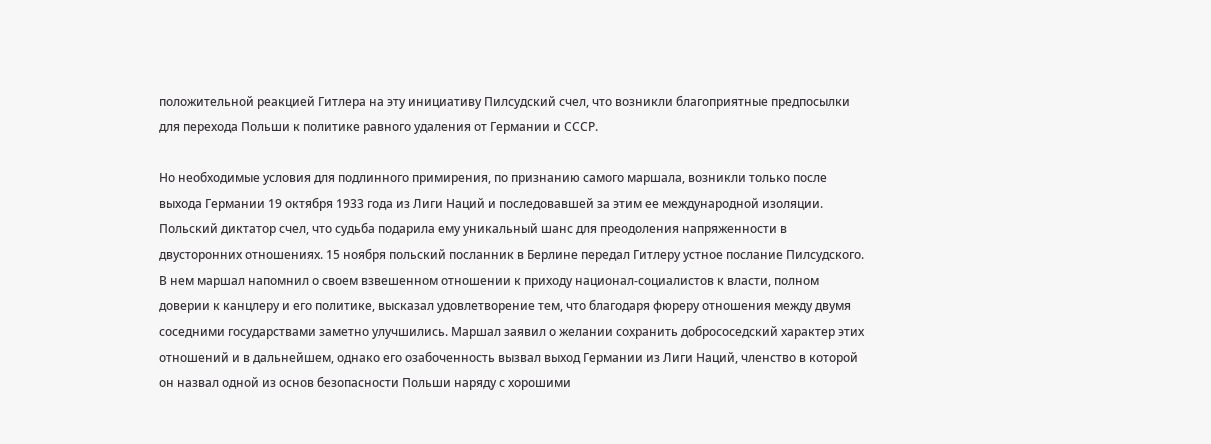положительной реакцией Гитлера на эту инициативу Пилсудский счел, что возникли благоприятные предпосылки для перехода Польши к политике равного удаления от Германии и СССР.

Но необходимые условия для подлинного примирения, по признанию самого маршала, возникли только после выхода Германии 19 октября 1933 года из Лиги Наций и последовавшей за этим ее международной изоляции. Польский диктатор счел, что судьба подарила ему уникальный шанс для преодоления напряженности в двусторонних отношениях. 15 ноября польский посланник в Берлине передал Гитлеру устное послание Пилсудского. В нем маршал напомнил о своем взвешенном отношении к приходу национал-социалистов к власти, полном доверии к канцлеру и его политике, высказал удовлетворение тем, что благодаря фюреру отношения между двумя соседними государствами заметно улучшились. Маршал заявил о желании сохранить добрососедский характер этих отношений и в дальнейшем, однако его озабоченность вызвал выход Германии из Лиги Наций, членство в которой он назвал одной из основ безопасности Польши наряду с хорошими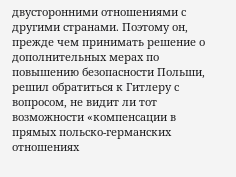двусторонними отношениями с другими странами. Поэтому он, прежде чем принимать решение о дополнительных мерах по повышению безопасности Польши, решил обратиться к Гитлеру с вопросом, не видит ли тот возможности «компенсации в прямых польско-германских отношениях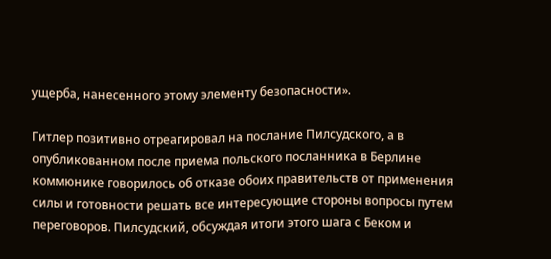ущерба, нанесенного этому элементу безопасности».

Гитлер позитивно отреагировал на послание Пилсудского, а в опубликованном после приема польского посланника в Берлине коммюнике говорилось об отказе обоих правительств от применения силы и готовности решать все интересующие стороны вопросы путем переговоров. Пилсудский, обсуждая итоги этого шага с Беком и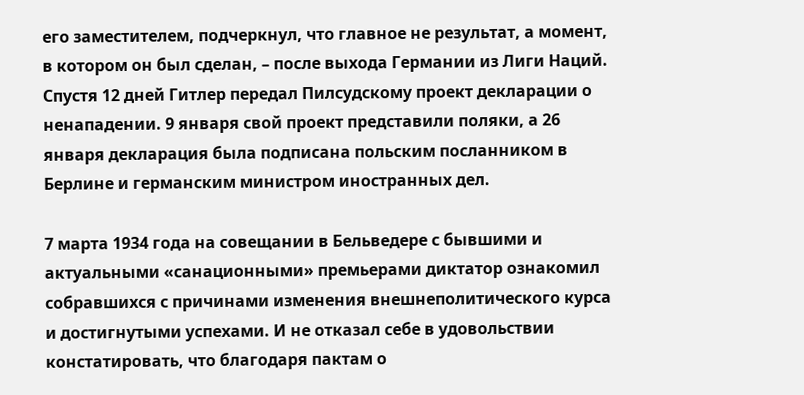его заместителем, подчеркнул, что главное не результат, а момент, в котором он был сделан, – после выхода Германии из Лиги Наций. Спустя 12 дней Гитлер передал Пилсудскому проект декларации о ненападении. 9 января свой проект представили поляки, а 26 января декларация была подписана польским посланником в Берлине и германским министром иностранных дел.

7 марта 1934 года на совещании в Бельведере с бывшими и актуальными «санационными» премьерами диктатор ознакомил собравшихся с причинами изменения внешнеполитического курса и достигнутыми успехами. И не отказал себе в удовольствии констатировать, что благодаря пактам о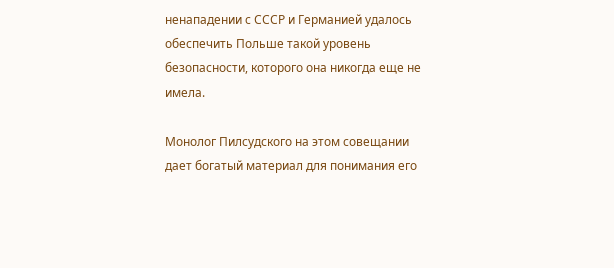ненападении с СССР и Германией удалось обеспечить Польше такой уровень безопасности, которого она никогда еще не имела.

Монолог Пилсудского на этом совещании дает богатый материал для понимания его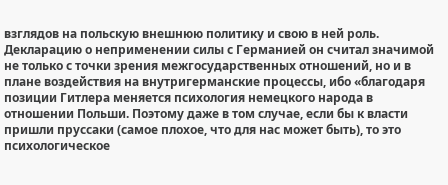взглядов на польскую внешнюю политику и свою в ней роль. Декларацию о неприменении силы с Германией он считал значимой не только с точки зрения межгосударственных отношений, но и в плане воздействия на внутригерманские процессы, ибо «благодаря позиции Гитлера меняется психология немецкого народа в отношении Польши. Поэтому даже в том случае, если бы к власти пришли пруссаки (самое плохое, что для нас может быть), то это психологическое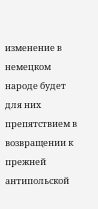изменение в немецком народе будет для них препятствием в возвращении к прежней антипольской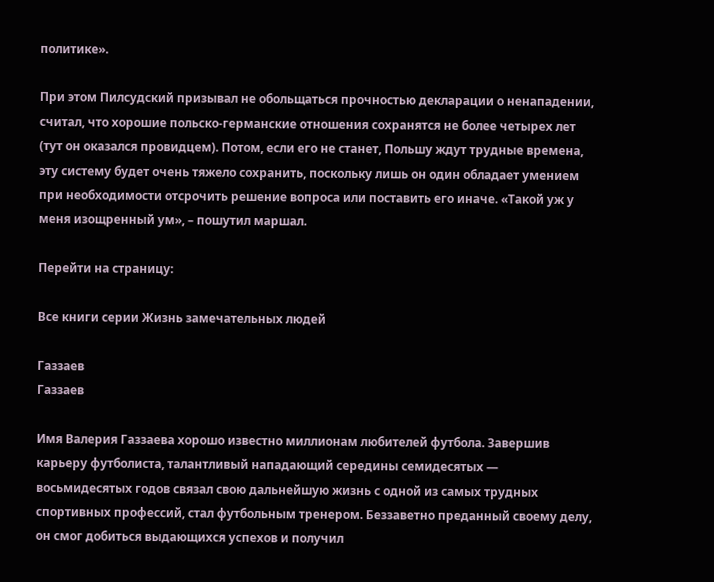политике».

При этом Пилсудский призывал не обольщаться прочностью декларации о ненападении, считал, что хорошие польско-германские отношения сохранятся не более четырех лет (тут он оказался провидцем). Потом, если его не станет, Польшу ждут трудные времена, эту систему будет очень тяжело сохранить, поскольку лишь он один обладает умением при необходимости отсрочить решение вопроса или поставить его иначе. «Такой уж у меня изощренный ум», – пошутил маршал.

Перейти на страницу:

Все книги серии Жизнь замечательных людей

Газзаев
Газзаев

Имя Валерия Газзаева хорошо известно миллионам любителей футбола. Завершив карьеру футболиста, талантливый нападающий середины семидесятых — восьмидесятых годов связал свою дальнейшую жизнь с одной из самых трудных спортивных профессий, стал футбольным тренером. Беззаветно преданный своему делу, он смог добиться выдающихся успехов и получил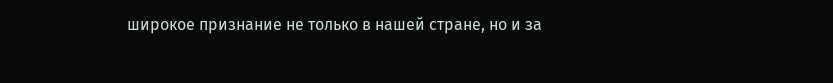широкое признание не только в нашей стране, но и за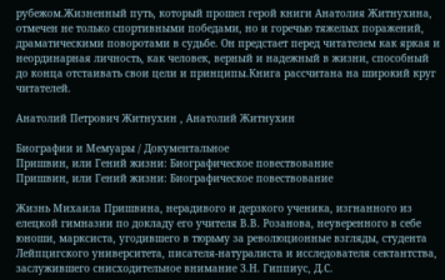рубежом.Жизненный путь, который прошел герой книги Анатолия Житнухина, отмечен не только спортивными победами, но и горечью тяжелых поражений, драматическими поворотами в судьбе. Он предстает перед читателем как яркая и неординарная личность, как человек, верный и надежный в жизни, способный до конца отстаивать свои цели и принципы.Книга рассчитана на широкий круг читателей.

Анатолий Петрович Житнухин , Анатолий Житнухин

Биографии и Мемуары / Документальное
Пришвин, или Гений жизни: Биографическое повествование
Пришвин, или Гений жизни: Биографическое повествование

Жизнь Михаила Пришвина, нерадивого и дерзкого ученика, изгнанного из елецкой гимназии по докладу его учителя В.В. Розанова, неуверенного в себе юноши, марксиста, угодившего в тюрьму за революционные взгляды, студента Лейпцигского университета, писателя-натуралиста и исследователя сектантства, заслужившего снисходительное внимание З.Н. Гиппиус, Д.С.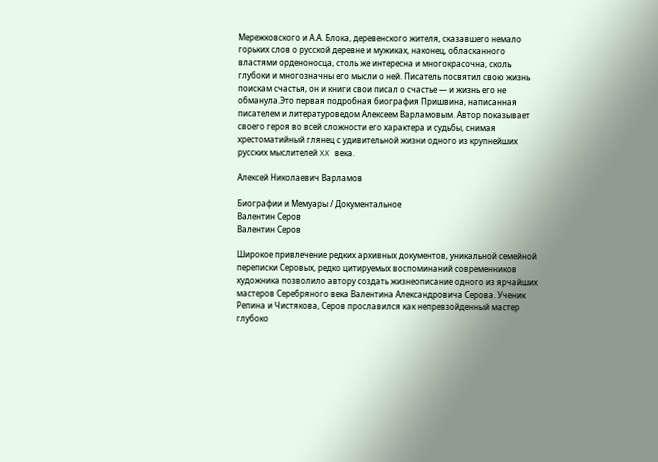Мережковского и А.А. Блока, деревенского жителя, сказавшего немало горьких слов о русской деревне и мужиках, наконец, обласканного властями орденоносца, столь же интересна и многокрасочна, сколь глубоки и многозначны его мысли о ней. Писатель посвятил свою жизнь поискам счастья, он и книги свои писал о счастье — и жизнь его не обманула.Это первая подробная биография Пришвина, написанная писателем и литературоведом Алексеем Варламовым. Автор показывает своего героя во всей сложности его характера и судьбы, снимая хрестоматийный глянец с удивительной жизни одного из крупнейших русских мыслителей XX века.

Алексей Николаевич Варламов

Биографии и Мемуары / Документальное
Валентин Серов
Валентин Серов

Широкое привлечение редких архивных документов, уникальной семейной переписки Серовых, редко цитируемых воспоминаний современников художника позволило автору создать жизнеописание одного из ярчайших мастеров Серебряного века Валентина Александровича Серова. Ученик Репина и Чистякова, Серов прославился как непревзойденный мастер глубоко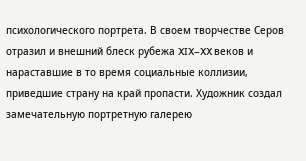психологического портрета. В своем творчестве Серов отразил и внешний блеск рубежа XIX–XX веков и нараставшие в то время социальные коллизии, приведшие страну на край пропасти. Художник создал замечательную портретную галерею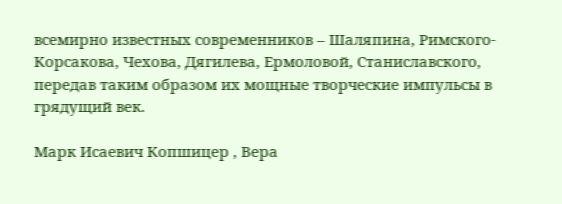всемирно известных современников – Шаляпина, Римского-Корсакова, Чехова, Дягилева, Ермоловой, Станиславского, передав таким образом их мощные творческие импульсы в грядущий век.

Марк Исаевич Копшицер , Вера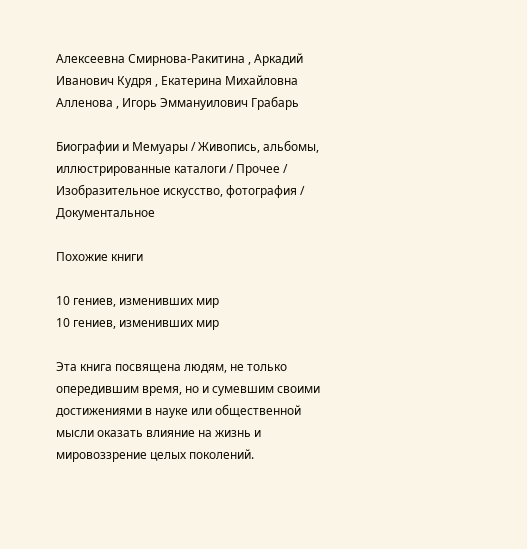Алексеевна Смирнова-Ракитина , Аркадий Иванович Кудря , Екатерина Михайловна Алленова , Игорь Эммануилович Грабарь

Биографии и Мемуары / Живопись, альбомы, иллюстрированные каталоги / Прочее / Изобразительное искусство, фотография / Документальное

Похожие книги

10 гениев, изменивших мир
10 гениев, изменивших мир

Эта книга посвящена людям, не только опередившим время, но и сумевшим своими достижениями в науке или общественной мысли оказать влияние на жизнь и мировоззрение целых поколений.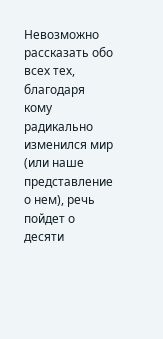Невозможно рассказать обо всех тех, благодаря кому радикально изменился мир (или наше представление о нем), речь пойдет о десяти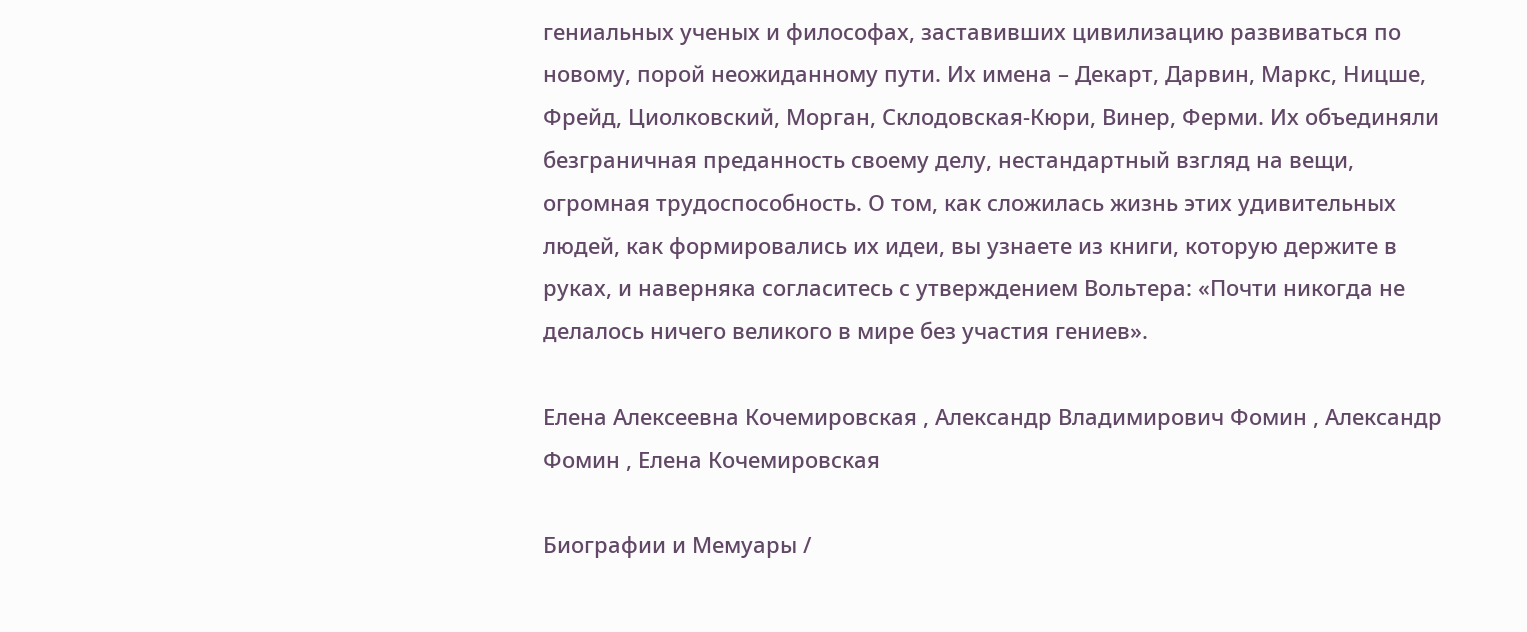гениальных ученых и философах, заставивших цивилизацию развиваться по новому, порой неожиданному пути. Их имена – Декарт, Дарвин, Маркс, Ницше, Фрейд, Циолковский, Морган, Склодовская-Кюри, Винер, Ферми. Их объединяли безграничная преданность своему делу, нестандартный взгляд на вещи, огромная трудоспособность. О том, как сложилась жизнь этих удивительных людей, как формировались их идеи, вы узнаете из книги, которую держите в руках, и наверняка согласитесь с утверждением Вольтера: «Почти никогда не делалось ничего великого в мире без участия гениев».

Елена Алексеевна Кочемировская , Александр Владимирович Фомин , Александр Фомин , Елена Кочемировская

Биографии и Мемуары /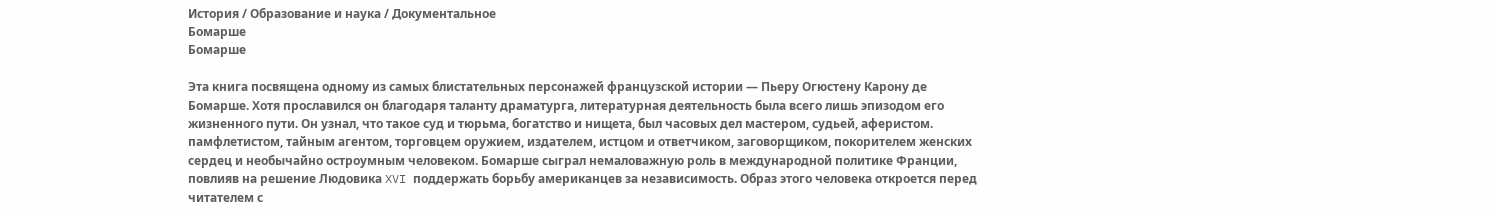История / Образование и наука / Документальное
Бомарше
Бомарше

Эта книга посвящена одному из самых блистательных персонажей французской истории — Пьеру Огюстену Карону де Бомарше. Хотя прославился он благодаря таланту драматурга, литературная деятельность была всего лишь эпизодом его жизненного пути. Он узнал, что такое суд и тюрьма, богатство и нищета, был часовых дел мастером, судьей, аферистом. памфлетистом, тайным агентом, торговцем оружием, издателем, истцом и ответчиком, заговорщиком, покорителем женских сердец и необычайно остроумным человеком. Бомарше сыграл немаловажную роль в международной политике Франции, повлияв на решение Людовика XVI поддержать борьбу американцев за независимость. Образ этого человека откроется перед читателем с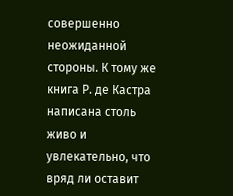совершенно неожиданной стороны. К тому же книга Р. де Кастра написана столь живо и увлекательно, что вряд ли оставит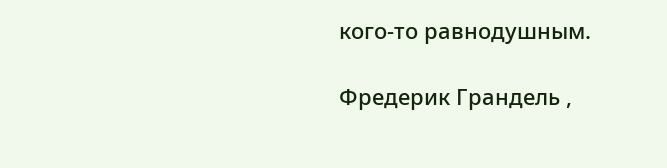кого-то равнодушным.

Фредерик Грандель ,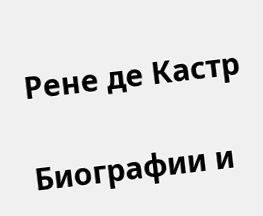Рене де Кастр

Биографии и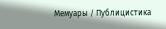Мемуары / Публицистика